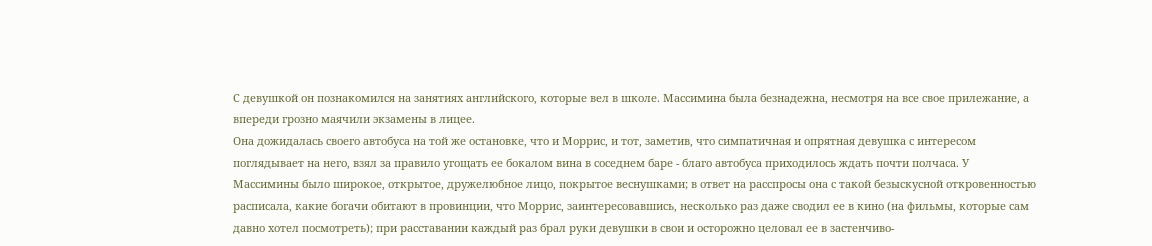С девушкой он познакомился на занятиях английского, которые вел в школе. Массимина была безнадежна, несмотря на все свое прилежание, а впереди грозно маячили экзамены в лицее.
Она дожидалась своего автобуса на той же остановке, что и Моррис, и тот, заметив, что симпатичная и опрятная девушка с интересом поглядывает на него, взял за правило угощать ее бокалом вина в соседнем баре - благо автобуса приходилось ждать почти полчаса. У Массимины было широкое, открытое, дружелюбное лицо, покрытое веснушками; в ответ на расспросы она с такой безыскусной откровенностью расписала, какие богачи обитают в провинции, что Моррис, заинтересовавшись, несколько раз даже сводил ее в кино (на фильмы, которые сам давно хотел посмотреть); при расставании каждый раз брал руки девушки в свои и осторожно целовал ее в застенчиво-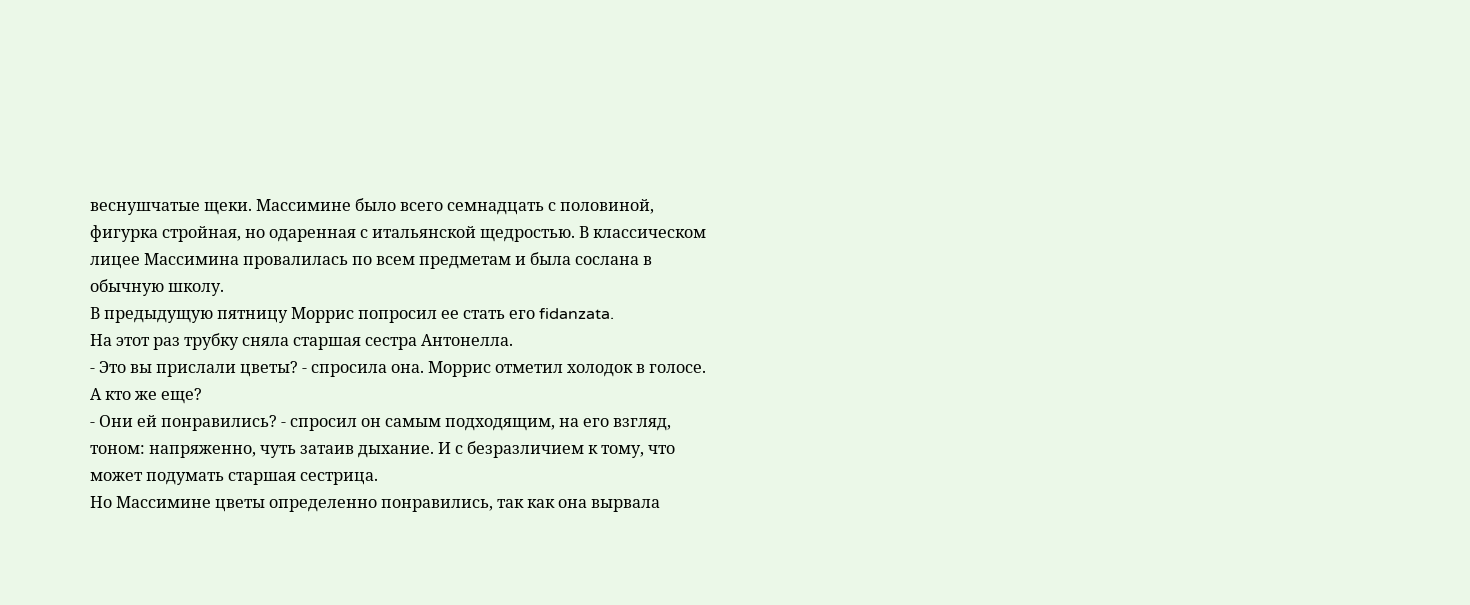веснушчатые щеки. Массимине было всего семнадцать с половиной, фигурка стройная, но одаренная с итальянской щедростью. В классическом лицее Массимина провалилась по всем предметам и была сослана в обычную школу.
В предыдущую пятницу Моррис попросил ее стать его fidanzata.
На этот раз трубку сняла старшая сестра Антонелла.
- Это вы прислали цветы? - спросила она. Моррис отметил холодок в голосе.
А кто же еще?
- Они ей понравились? - спросил он самым подходящим, на его взгляд, тоном: напряженно, чуть затаив дыхание. И с безразличием к тому, что может подумать старшая сестрица.
Но Массимине цветы определенно понравились, так как она вырвала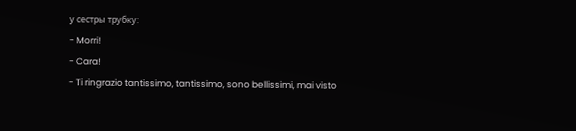у сестры трубку:
- Morri!
- Cara!
- Ti ringrazio tantissimo, tantissimo, sono bellissimi, mai visto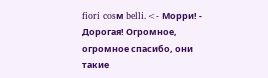fiori cosм belli.<- Морри! - Дорогая! Огромное, огромное спасибо, они такие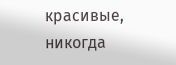красивые, никогда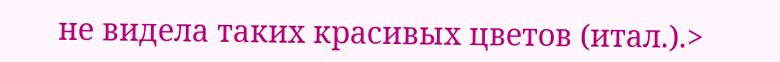не видела таких красивых цветов (итал.).>